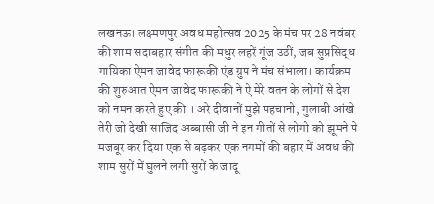लखनऊ। लक्ष्मणपुर अवध महोत्सव 2025 के मंच पर 28 नवंबर की शाम सदाबहार संगीत की मधुर लहरें गूंज उठीं, जब सुप्रसिद्ध गायिका ऐमन जावेद फारूकी एंड ग्रुप ने मंच संभाला। कार्यक्रम की शुरुआत ऐमन जावेद फारूकी ने ऐ मेरे वतन के लोगों से देश को नमन करते हुए की । अरे दीवानों मुझे पहचानो, गुलाबी आंखे तेरी जो देखी साजिद अब्बासी जी ने इन गीतों से लोगो को झूमने पे मजबूर कर दिया एक से बढ़कर एक नगमों की बहार में अवध की शाम सुरों में घुलने लगी सुरों के जादू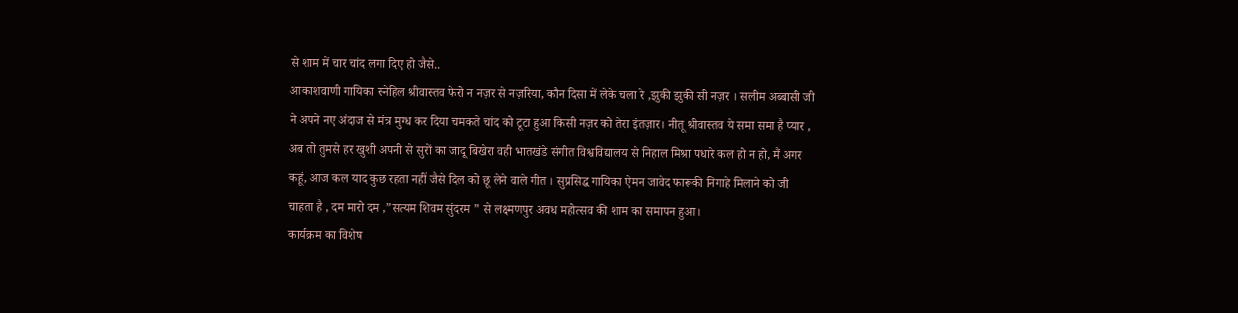से शाम में चार चांद लगा दिए हो जैसे..
आकाशवाणी गायिका स्नेहिल श्रीवास्तव फेरो न नज़र से नज़रिया, कौन दिसा में लेके चला रे ,झुकी झुकी सी नज़र । सलीम अब्बासी जी ने अपने नए अंदाज से मंत्र मुग्ध कर दिया चमकते चांद को टूटा हुआ किसी नज़र को तेरा इंतज़ार। नीतू श्रीवास्तव ये समा समा है प्यार , अब तो तुमसे हर खुशी अपनी से सुरों का जादू बिखेरा वही भातखंडे संगीत विश्वविद्यालय से निहाल मिश्रा पधारे कल हो न हो, मैं अगर कहूं, आज कल याद कुछ रहता नहीं जैसे दिल को छू लेने वाले गीत । सुप्रसिद्ध गायिका ऐमन जावेद फारूकी निगाहे मिलाने को जी चाहता है , दम मारो दम ,”सत्यम शिवम सुंदरम ” से लक्ष्मणपुर अवध महोत्सव की शाम का समापन हुआ।
कार्यक्रम का विशेष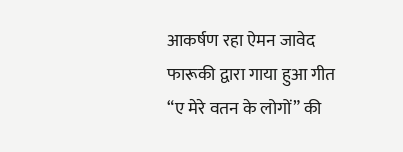आकर्षण रहा ऐमन जावेद फारूकी द्वारा गाया हुआ गीत “ए मेरे वतन के लोगों” की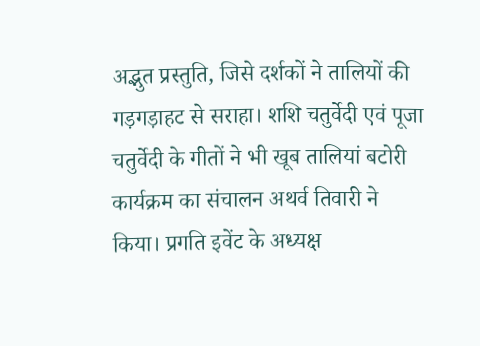अद्भुत प्रस्तुति, जिसे दर्शकों ने तालियों की गड़गड़ाहट से सराहा। शशि चतुर्वेदी एवं पूजा चतुर्वेदी के गीतों ने भी खूब तालियां बटोरी कार्यक्रम का संचालन अथर्व तिवारी ने किया। प्रगति इवेंट के अध्यक्ष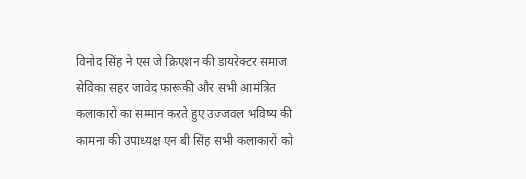विनोद सिंह ने एस जे क्रिएशन की डायरेक्टर समाज सेविका सहर जावेद फारूकी और सभी आमंत्रित कलाकारों का सम्मान करते हुए उज्जवल भविष्य की कामना की उपाध्यक्ष एन बी सिंह सभी कलाकारों को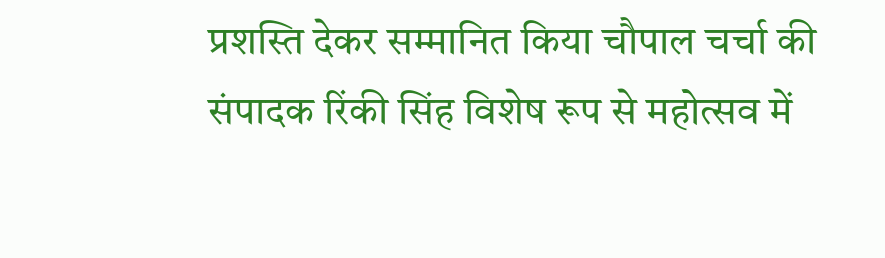प्रशस्ति देकर सम्मानित किया चौपाल चर्चा की संपादक रिंकी सिंह विशेष रूप से महोत्सव में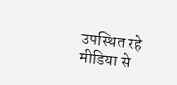उपस्थित रहे मीडिया से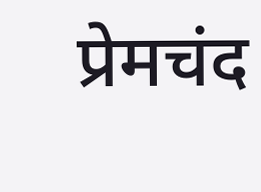प्रेमचंद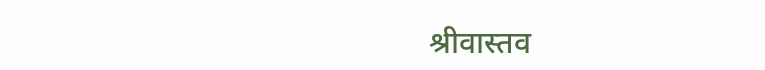श्रीवास्तव